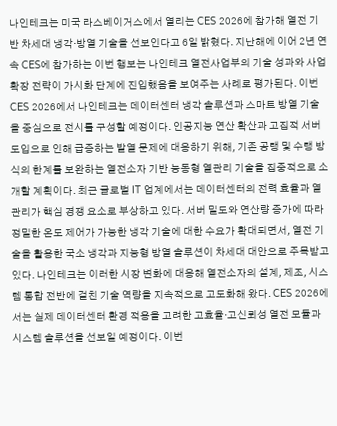나인테크는 미국 라스베이거스에서 열리는 CES 2026에 참가해 열전 기반 차세대 냉각·방열 기술을 선보인다고 6일 밝혔다. 지난해에 이어 2년 연속 CES에 참가하는 이번 행보는 나인테크 열전사업부의 기술 성과와 사업 확장 전략이 가시화 단계에 진입했음을 보여주는 사례로 평가된다. 이번 CES 2026에서 나인테크는 데이터센터 냉각 솔루션과 스마트 방열 기술을 중심으로 전시를 구성할 예정이다. 인공지능 연산 확산과 고집적 서버 도입으로 인해 급증하는 발열 문제에 대응하기 위해, 기존 공랭 및 수랭 방식의 한계를 보완하는 열전소자 기반 능동형 열관리 기술을 집중적으로 소개할 계획이다. 최근 글로벌 IT 업계에서는 데이터센터의 전력 효율과 열 관리가 핵심 경쟁 요소로 부상하고 있다. 서버 밀도와 연산량 증가에 따라 정밀한 온도 제어가 가능한 냉각 기술에 대한 수요가 확대되면서, 열전 기술을 활용한 국소 냉각과 지능형 방열 솔루션이 차세대 대안으로 주목받고 있다. 나인테크는 이러한 시장 변화에 대응해 열전소자의 설계, 제조, 시스템 통합 전반에 걸친 기술 역량을 지속적으로 고도화해 왔다. CES 2026에서는 실제 데이터센터 환경 적용을 고려한 고효율·고신뢰성 열전 모듈과 시스템 솔루션을 선보일 예정이다. 이번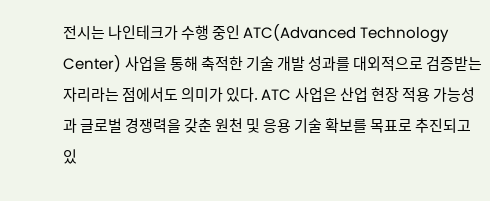전시는 나인테크가 수행 중인 ATC(Advanced Technology Center) 사업을 통해 축적한 기술 개발 성과를 대외적으로 검증받는 자리라는 점에서도 의미가 있다. ATC 사업은 산업 현장 적용 가능성과 글로벌 경쟁력을 갖춘 원천 및 응용 기술 확보를 목표로 추진되고 있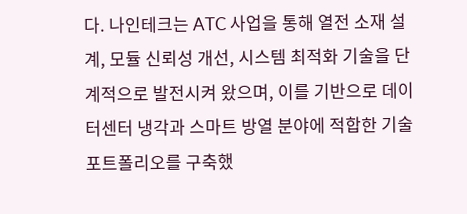다. 나인테크는 ATC 사업을 통해 열전 소재 설계, 모듈 신뢰성 개선, 시스템 최적화 기술을 단계적으로 발전시켜 왔으며, 이를 기반으로 데이터센터 냉각과 스마트 방열 분야에 적합한 기술 포트폴리오를 구축했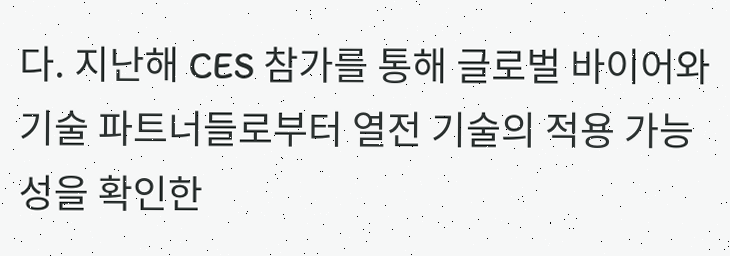다. 지난해 CES 참가를 통해 글로벌 바이어와 기술 파트너들로부터 열전 기술의 적용 가능성을 확인한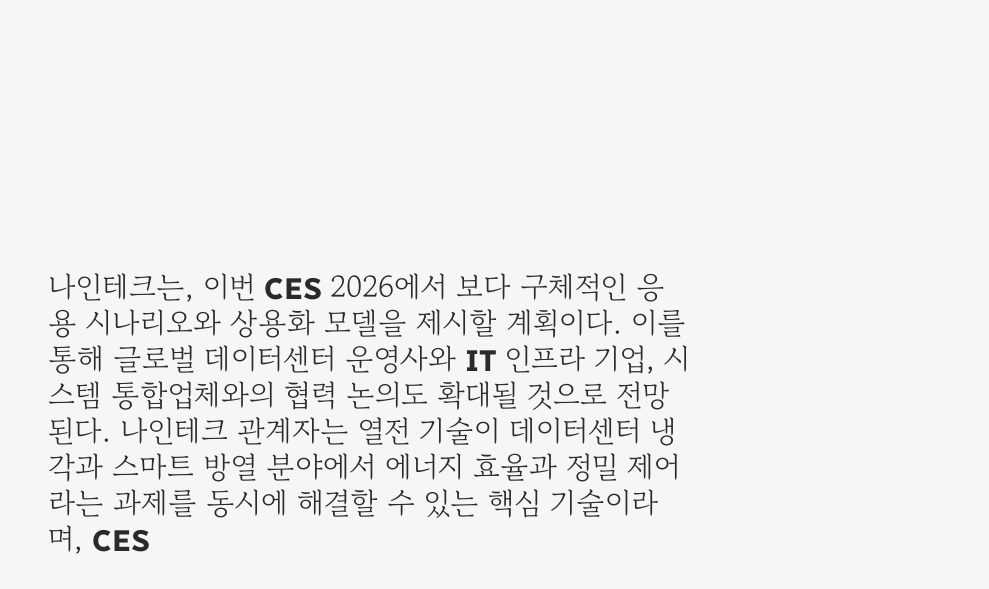나인테크는, 이번 CES 2026에서 보다 구체적인 응용 시나리오와 상용화 모델을 제시할 계획이다. 이를 통해 글로벌 데이터센터 운영사와 IT 인프라 기업, 시스템 통합업체와의 협력 논의도 확대될 것으로 전망된다. 나인테크 관계자는 열전 기술이 데이터센터 냉각과 스마트 방열 분야에서 에너지 효율과 정밀 제어라는 과제를 동시에 해결할 수 있는 핵심 기술이라며, CES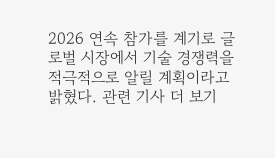2026 연속 참가를 계기로 글로벌 시장에서 기술 경쟁력을 적극적으로 알릴 계획이라고 밝혔다. 관련 기사 더 보기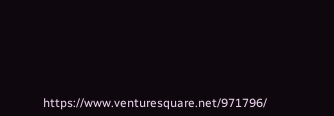https://www.venturesquare.net/971796/